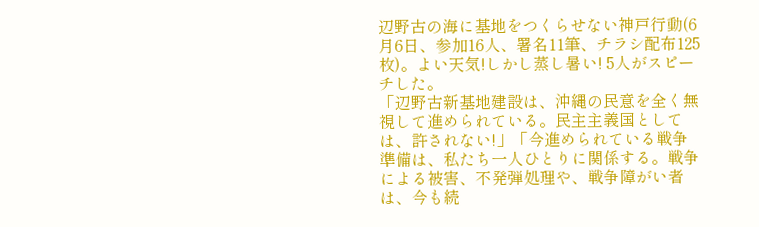辺野古の海に基地をつくらせない神戸行動(6月6日、参加16人、署名11筆、チラシ配布125枚)。よい天気!しかし蒸し暑い! 5人がスピーチした。
「辺野古新基地建設は、沖縄の民意を全く無視して進められている。民主主義国としては、許されない!」「今進められている戦争準備は、私たち一人ひとりに関係する。戦争による被害、不発弾処理や、戦争障がい者は、今も続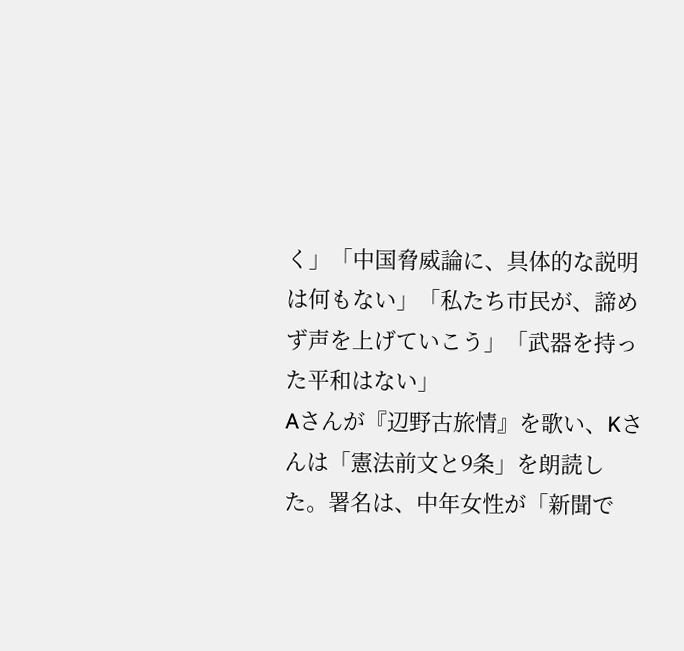く」「中国脅威論に、具体的な説明は何もない」「私たち市民が、諦めず声を上げていこう」「武器を持った平和はない」
Aさんが『辺野古旅情』を歌い、Kさんは「憲法前文と9条」を朗読した。署名は、中年女性が「新聞で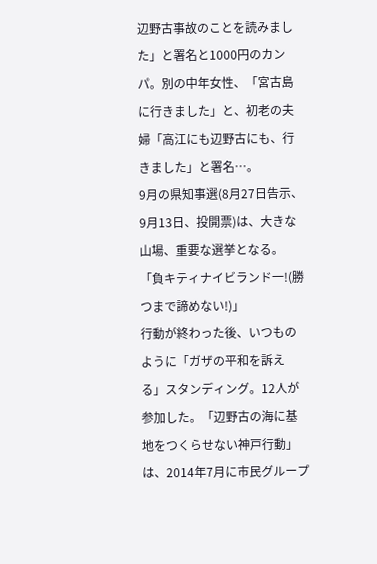辺野古事故のことを読みました」と署名と1000円のカンパ。別の中年女性、「宮古島に行きました」と、初老の夫婦「高江にも辺野古にも、行きました」と署名…。
9月の県知事選(8月27日告示、9月13日、投開票)は、大きな山場、重要な選挙となる。「負キティナイビランド一!(勝つまで諦めない!)」
行動が終わった後、いつものように「ガザの平和を訴える」スタンディング。12人が参加した。「辺野古の海に基地をつくらせない神戸行動」は、2014年7月に市民グループ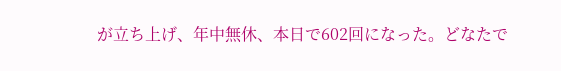が立ち上げ、年中無休、本日で602回になった。どなたで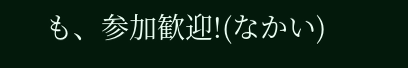も、参加歓迎!(なかい)